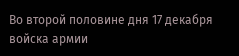Во второй половине дня 17 декабря войска армии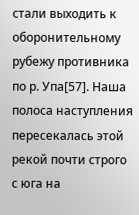стали выходить к оборонительному рубежу противника по р. Упа[57]. Наша полоса наступления пересекалась этой рекой почти строго с юга на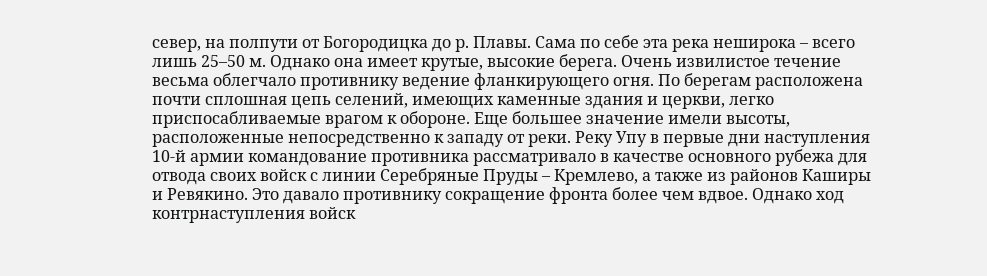север, на полпути от Богородицка до р. Плавы. Сама по себе эта река неширока – всего лишь 25–50 м. Однако она имеет крутые, высокие берега. Очень извилистое течение весьма облегчало противнику ведение фланкирующего огня. По берегам расположена почти сплошная цепь селений, имеющих каменные здания и церкви, легко приспосабливаемые врагом к обороне. Еще большее значение имели высоты, расположенные непосредственно к западу от реки. Реку Упу в первые дни наступления 10-й армии командование противника рассматривало в качестве основного рубежа для отвода своих войск с линии Серебряные Пруды – Кремлево, а также из районов Каширы и Ревякино. Это давало противнику сокращение фронта более чем вдвое. Однако ход контрнаступления войск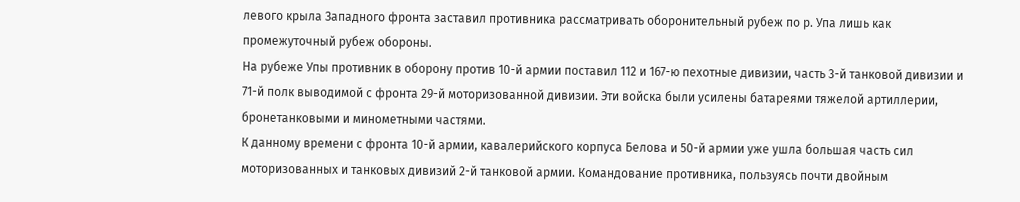левого крыла Западного фронта заставил противника рассматривать оборонительный рубеж по р. Упа лишь как промежуточный рубеж обороны.
На рубеже Упы противник в оборону против 10-й армии поставил 112 и 167-ю пехотные дивизии, часть 3-й танковой дивизии и 71-й полк выводимой с фронта 29-й моторизованной дивизии. Эти войска были усилены батареями тяжелой артиллерии, бронетанковыми и минометными частями.
К данному времени с фронта 10-й армии, кавалерийского корпуса Белова и 50-й армии уже ушла большая часть сил моторизованных и танковых дивизий 2-й танковой армии. Командование противника, пользуясь почти двойным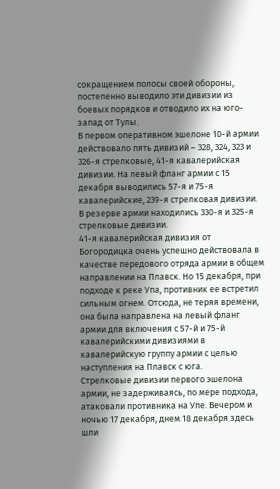сокращением полосы своей обороны, постепенно выводило эти дивизии из боевых порядков и отводило их на юго-запад от Тулы.
В первом оперативном эшелоне 10-й армии действовало пять дивизий – 328, 324, 323 и 326-я стрелковые, 41-я кавалерийская дивизии. На левый фланг армии с 15 декабря выводились 57-я и 75-я кавалерийские, 239-я стрелковая дивизии. В резерве армии находились 330-я и 325-я стрелковые дивизии.
41-я кавалерийская дивизия от Богородицка очень успешно действовала в качестве передового отряда армии в общем направлении на Плавск. Но 15 декабря, при подходе к реке Упа, противник ее встретил сильным огнем. Отсюда, не теряя времени, она была направлена на левый фланг армии для включения с 57-й и 75-й кавалерийскими дивизиями в кавалерийскую группу армии с целью наступления на Плавск с юга.
Стрелковые дивизии первого эшелона армии, не задерживаясь, по мере подхода, атаковали противника на Упе. Вечером и ночью 17 декабря, днем 18 декабря здесь шли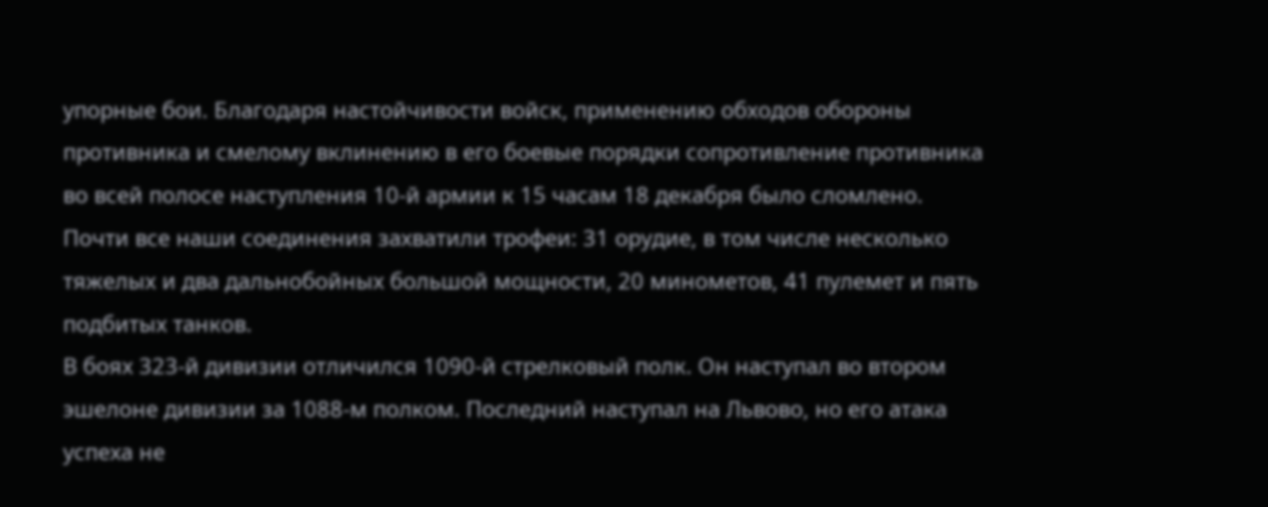упорные бои. Благодаря настойчивости войск, применению обходов обороны противника и смелому вклинению в его боевые порядки сопротивление противника во всей полосе наступления 10-й армии к 15 часам 18 декабря было сломлено. Почти все наши соединения захватили трофеи: 31 орудие, в том числе несколько тяжелых и два дальнобойных большой мощности, 20 минометов, 41 пулемет и пять подбитых танков.
В боях 323-й дивизии отличился 1090-й стрелковый полк. Он наступал во втором эшелоне дивизии за 1088-м полком. Последний наступал на Львово, но его атака успеха не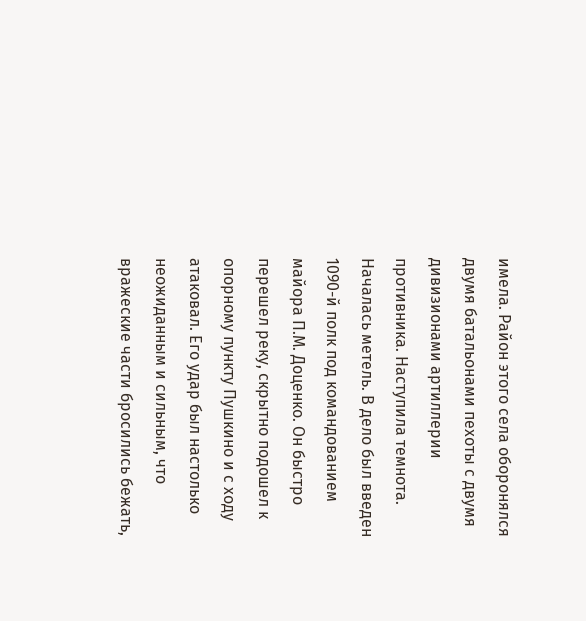имела. Район этого села оборонялся двумя батальонами пехоты с двумя дивизионами артиллерии противника. Наступила темнота. Началась метель. В дело был введен 1090-й полк под командованием майора П.М. Доценко. Он быстро перешел реку, скрытно подошел к опорному пункту Пушкино и с ходу атаковал. Его удар был настолько неожиданным и сильным, что вражеские части бросились бежать,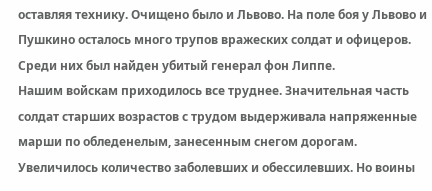оставляя технику. Очищено было и Львово. На поле боя у Львово и Пушкино осталось много трупов вражеских солдат и офицеров. Среди них был найден убитый генерал фон Липпе.
Нашим войскам приходилось все труднее. Значительная часть солдат старших возрастов с трудом выдерживала напряженные марши по обледенелым, занесенным снегом дорогам. Увеличилось количество заболевших и обессилевших. Но воины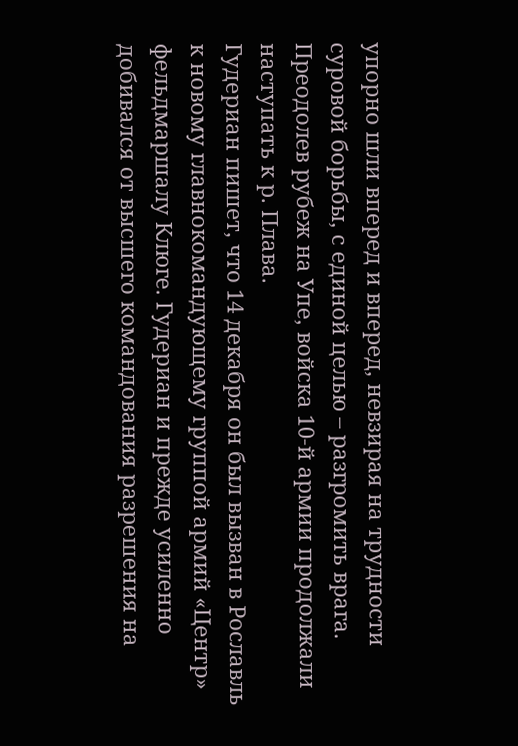упорно шли вперед и вперед, невзирая на трудности суровой борьбы, с единой целью – разгромить врага.
Преодолев рубеж на Упе, войска 10-й армии продолжали наступать к р. Плава.
Гудериан пишет, что 14 декабря он был вызван в Рославль к новому главнокомандующему группой армий «Центр» фельдмаршалу Клюге. Гудериан и прежде усиленно добивался от высшего командования разрешения на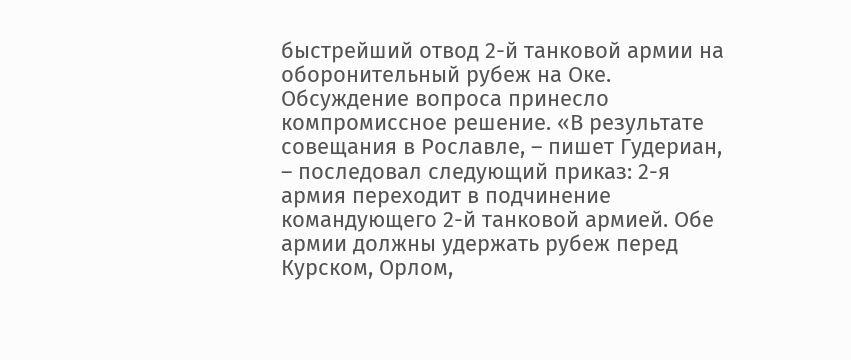быстрейший отвод 2-й танковой армии на оборонительный рубеж на Оке. Обсуждение вопроса принесло компромиссное решение. «В результате совещания в Рославле, – пишет Гудериан, – последовал следующий приказ: 2-я армия переходит в подчинение командующего 2-й танковой армией. Обе армии должны удержать рубеж перед Курском, Орлом,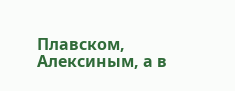Плавском, Алексиным, а в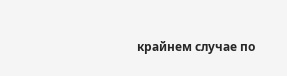крайнем случае по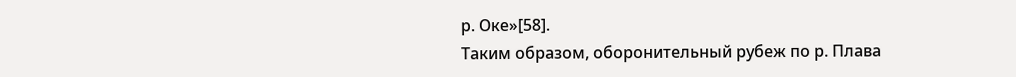р. Оке»[58].
Таким образом, оборонительный рубеж по р. Плава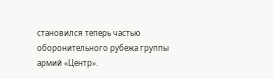становился теперь частью оборонительного рубежа группы армий «Центр».